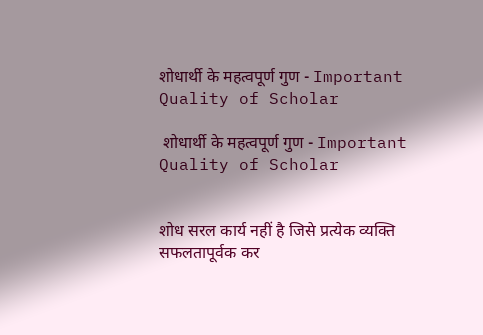शोधार्थी के महत्वपूर्ण गुण - Important Quality of Scholar

 शोधार्थी के महत्वपूर्ण गुण - Important Quality of Scholar


शोध सरल कार्य नहीं है जिसे प्रत्येक व्यक्ति सफलतापूर्वक कर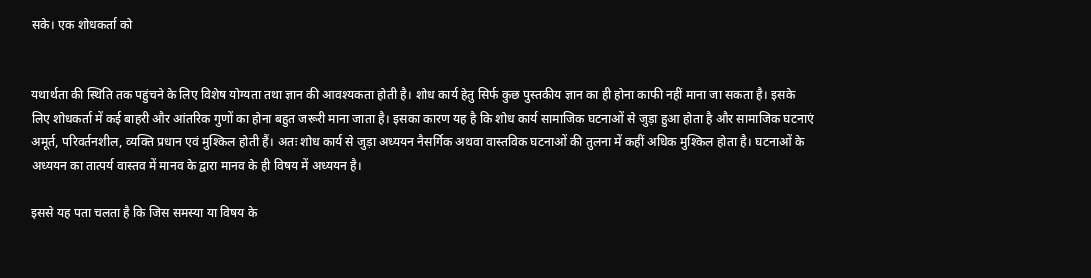सके। एक शोधकर्ता को


यथार्थता की स्थिति तक पहुंचने के लिए विशेष योग्यता तथा ज्ञान की आवश्यकता होती है। शोध कार्य हेतु सिर्फ कुछ पुस्तकीय ज्ञान का ही होना काफी नहीं माना जा सकता है। इसके लिए शोधकर्ता में कई बाहरी और आंतरिक गुणों का होना बहुत जरूरी माना जाता है। इसका कारण यह है कि शोध कार्य सामाजिक घटनाओं से जुड़ा हुआ होता है और सामाजिक घटनाएं अमूर्त, परिवर्तनशील, व्यक्ति प्रधान एवं मुश्किल होती हैं। अतः शोध कार्य से जुड़ा अध्ययन नैसर्गिक अथवा वास्तविक घटनाओं की तुलना में कहीं अधिक मुश्किल होता है। घटनाओं के अध्ययन का तात्पर्य वास्तव में मानव के द्वारा मानव के ही विषय में अध्ययन है।

इससे यह पता चलता है कि जिस समस्या या विषय के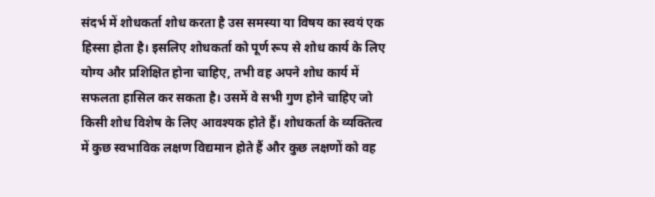संदर्भ में शोधकर्ता शोध करता है उस समस्या या विषय का स्वयं एक हिस्सा होता है। इसलिए शोधकर्ता को पूर्ण रूप से शोध कार्य के लिए योग्य और प्रशिक्षित होना चाहिए, तभी वह अपने शोध कार्य में सफलता हासिल कर सकता है। उसमें वे सभी गुण होने चाहिए जो किसी शोध विशेष के लिए आवश्यक होते हैं। शोधकर्ता के व्यक्तित्व में कुछ स्वभाविक लक्षण विद्यमान होते हैं और कुछ लक्षणों को वह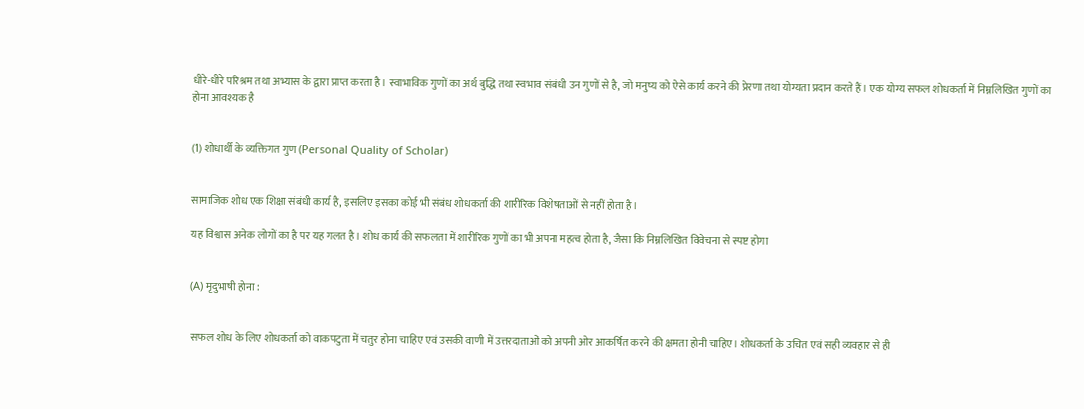धीरे-धीरे परिश्रम तथा अभ्यास के द्वारा प्राप्त करता है। स्वाभाविक गुणों का अर्थ बुद्धि तथा स्वभाव संबंधी उन गुणों से है, जो मनुष्य को ऐसे कार्य करने की प्रेरणा तथा योग्यता प्रदान करते हैं। एक योग्य सफल शोधकर्ता में निम्नलिखित गुणों का होना आवश्यक है


(1) शोधार्थी के व्यक्तिगत गुण (Personal Quality of Scholar)


सामाजिक शोध एक शिक्षा संबंधी कार्य है, इसलिए इसका कोई भी संबंध शोधकर्ता की शारीरिक विशेषताओं से नहीं होता है।

यह विश्वास अनेक लोगों का है पर यह गलत है। शोध कार्य की सफलता में शारीरिक गुणों का भी अपना महत्व होता है, जैसा कि निम्नलिखित विवेचना से स्पष्ट होगा


(A) मृदुभाषी होना :


सफल शोध के लिए शोधकर्ता को वाकपटुता में चतुर होना चाहिए एवं उसकी वाणी में उत्तरदाताओं को अपनी ओर आकर्षित करने की क्षमता होनी चाहिए। शोधकर्ता के उचित एवं सही व्यवहार से ही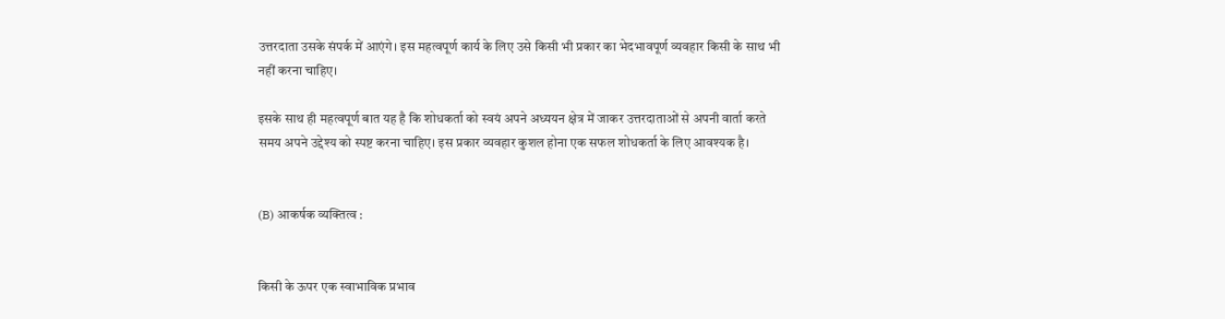उत्तरदाता उसके संपर्क में आएंगे। इस महत्वपूर्ण कार्य के लिए उसे किसी भी प्रकार का भेदभावपूर्ण व्यवहार किसी के साथ भी नहीं करना चाहिए।

इसके साथ ही महत्वपूर्ण बात यह है कि शोधकर्ता को स्वयं अपने अध्ययन क्षेत्र में जाकर उत्तरदाताओं से अपनी वार्ता करते समय अपने उद्देश्य को स्पष्ट करना चाहिए। इस प्रकार व्यवहार कुशल होना एक सफल शोधकर्ता के लिए आवश्यक है।


(B) आकर्षक व्यक्तित्व :


किसी के ऊपर एक स्वाभाविक प्रभाव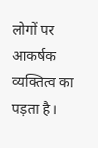लोगों पर आकर्षक व्यक्तित्व का पड़ता है।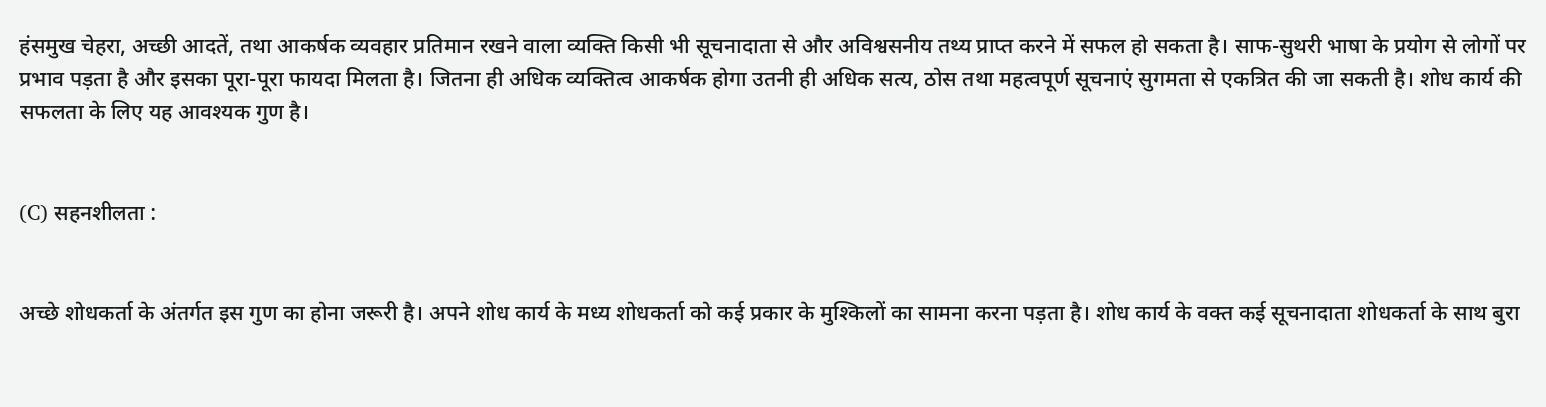हंसमुख चेहरा, अच्छी आदतें, तथा आकर्षक व्यवहार प्रतिमान रखने वाला व्यक्ति किसी भी सूचनादाता से और अविश्वसनीय तथ्य प्राप्त करने में सफल हो सकता है। साफ-सुथरी भाषा के प्रयोग से लोगों पर प्रभाव पड़ता है और इसका पूरा-पूरा फायदा मिलता है। जितना ही अधिक व्यक्तित्व आकर्षक होगा उतनी ही अधिक सत्य, ठोस तथा महत्वपूर्ण सूचनाएं सुगमता से एकत्रित की जा सकती है। शोध कार्य की सफलता के लिए यह आवश्यक गुण है।


(C) सहनशीलता :


अच्छे शोधकर्ता के अंतर्गत इस गुण का होना जरूरी है। अपने शोध कार्य के मध्य शोधकर्ता को कई प्रकार के मुश्किलों का सामना करना पड़ता है। शोध कार्य के वक्त कई सूचनादाता शोधकर्ता के साथ बुरा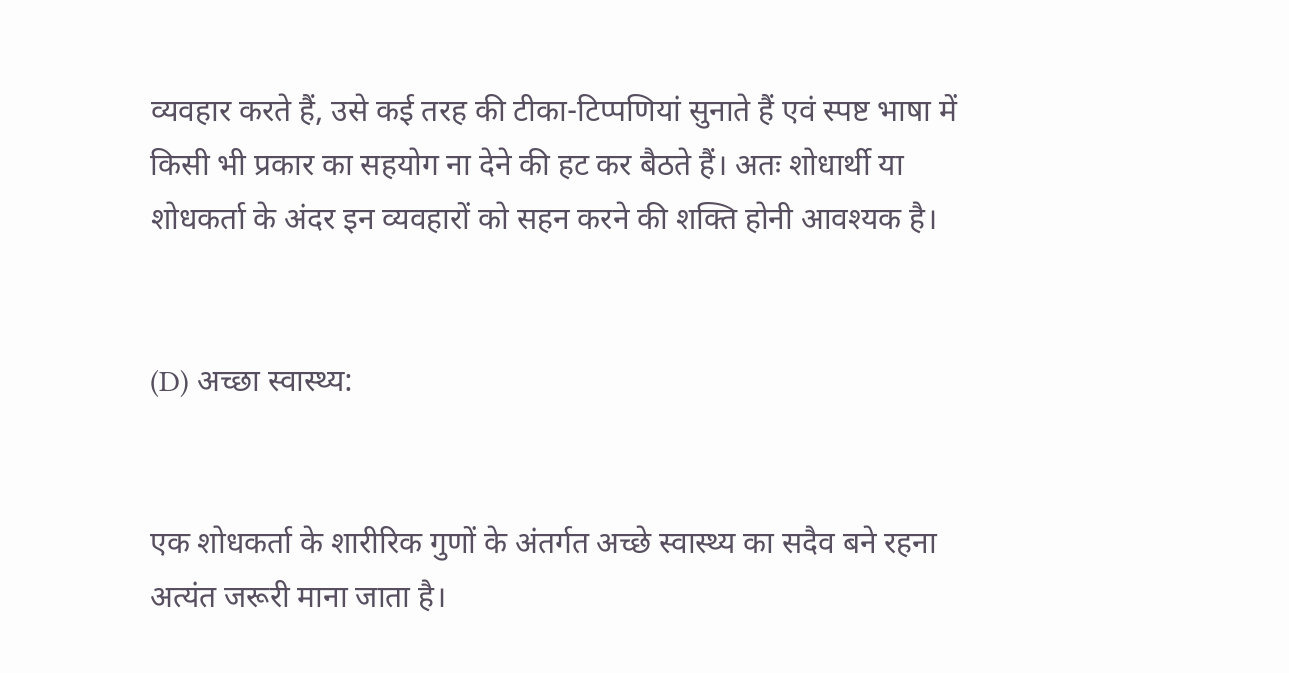व्यवहार करते हैं, उसे कई तरह की टीका-टिप्पणियां सुनाते हैं एवं स्पष्ट भाषा में किसी भी प्रकार का सहयोग ना देने की हट कर बैठते हैं। अतः शोधार्थी या शोधकर्ता के अंदर इन व्यवहारों को सहन करने की शक्ति होनी आवश्यक है।


(D) अच्छा स्वास्थ्य:


एक शोधकर्ता के शारीरिक गुणों के अंतर्गत अच्छे स्वास्थ्य का सदैव बने रहना अत्यंत जरूरी माना जाता है।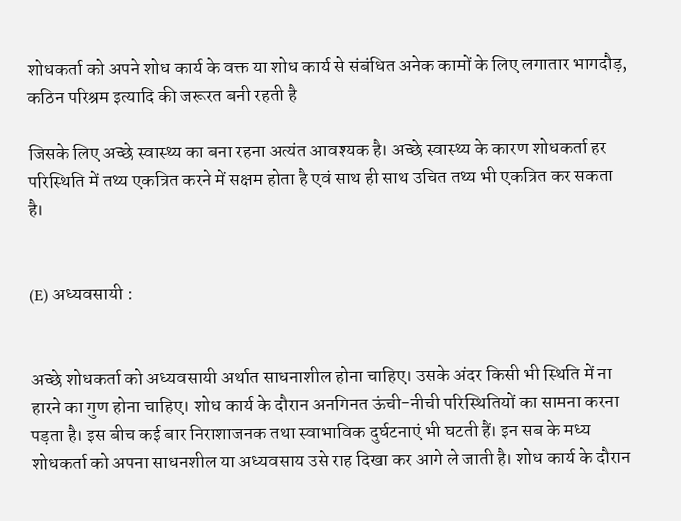शोधकर्ता को अपने शोध कार्य के वक्त या शोध कार्य से संबंधित अनेक कामों के लिए लगातार भागदौड़, कठिन परिश्रम इत्यादि की जरूरत बनी रहती है

जिसके लिए अच्छे स्वास्थ्य का बना रहना अत्यंत आवश्यक है। अच्छे स्वास्थ्य के कारण शोधकर्ता हर परिस्थिति में तथ्य एकत्रित करने में सक्षम होता है एवं साथ ही साथ उचित तथ्य भी एकत्रित कर सकता है।


(E) अध्यवसायी :


अच्छे शोधकर्ता को अध्यवसायी अर्थात साधनाशील होना चाहिए। उसके अंदर किसी भी स्थिति में ना हारने का गुण होना चाहिए। शोध कार्य के दौरान अनगिनत ऊंची-नीची परिस्थितियों का सामना करना पड़ता है। इस बीच कई बार निराशाजनक तथा स्वाभाविक दुर्घटनाएं भी घटती हैं। इन सब के मध्य शोधकर्ता को अपना साधनशील या अध्यवसाय उसे राह दिखा कर आगे ले जाती है। शोध कार्य के दौरान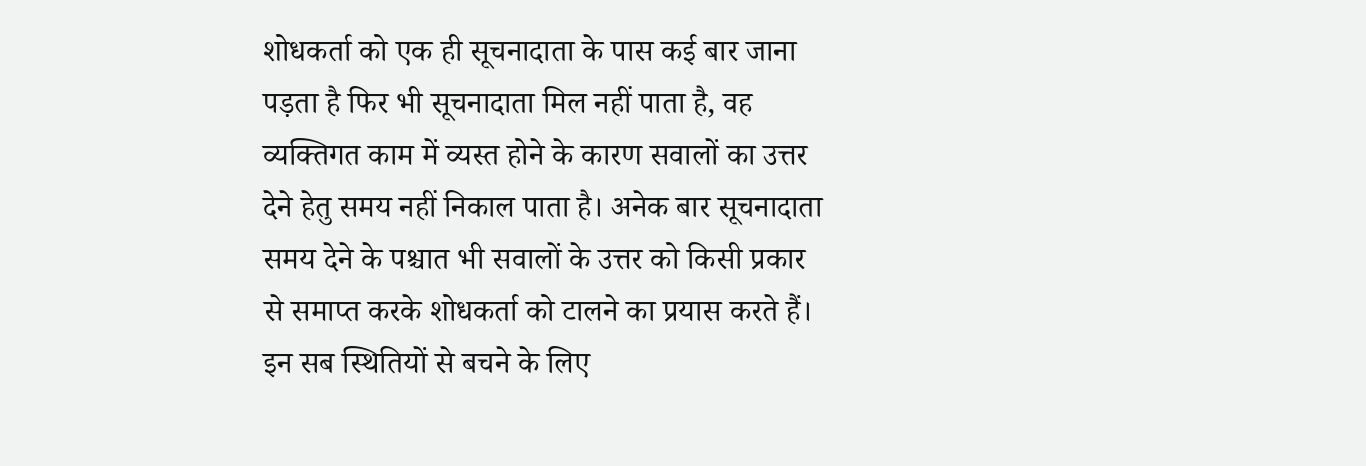शोधकर्ता को एक ही सूचनादाता के पास कई बार जाना पड़ता है फिर भी सूचनादाता मिल नहीं पाता है, वह व्यक्तिगत काम में व्यस्त होने के कारण सवालों का उत्तर देने हेतु समय नहीं निकाल पाता है। अनेक बार सूचनादाता समय देने के पश्चात भी सवालों के उत्तर को किसी प्रकार से समाप्त करके शोधकर्ता को टालने का प्रयास करते हैं। इन सब स्थितियों से बचने के लिए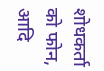शोधकर्ता को फोन, आदि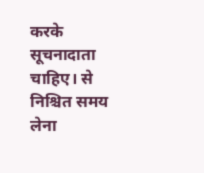करके सूचनादाता चाहिए। से निश्चित समय लेना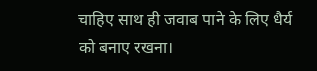चाहिए साथ ही जवाब पाने के लिए धैर्य को बनाए रखना।